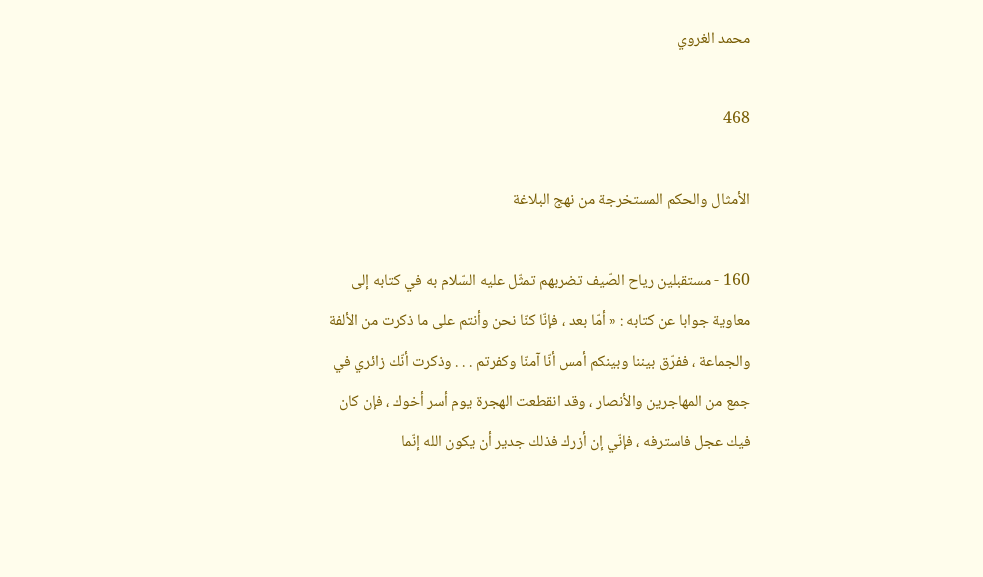محمد الغروي

468

الأمثال والحكم المستخرجة من نهج البلاغة

160 - مستقبلين رياح الصّيف تضربهم تمثّل عليه السّلام به في كتابه إلى معاوية جوابا عن كتابه : « أمّا بعد ، فإنّا كنّا نحن وأنتم على ما ذكرت من الألفة والجماعة ، ففرّق بيننا وبينكم أمس أنّا آمنّا وكفرتم . . . وذكرت أنّك زائري في جمع من المهاجرين والأنصار ، وقد انقطعت الهجرة يوم أسر أخوك ، فإن كان فيك عجل فاسترفه ، فإنّي إن أزرك فذلك جدير أن يكون الله إنّما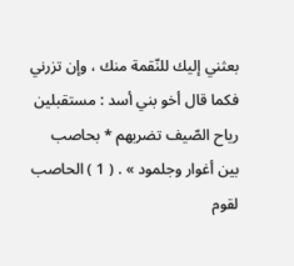بعثني إليك للنّقمة منك ، وإن تزرني فكما قال أخو بني أسد : مستقبلين رياح الصّيف تضربهم * بحاصب بين أغوار وجلمود » . ( 1 ) الحاصب لقوم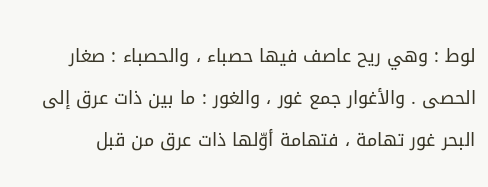لوط : وهي ريح عاصف فيها حصباء ، والحصباء : صغار الحصى . والأغوار جمع غور ، والغور : ما بين ذات عرق إلى البحر غور تهامة ، فتهامة أوّلها ذات عرق من قبل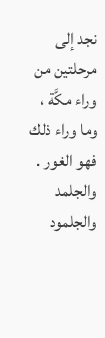نجد إلى مرحلتين من وراء مكَّة ، وما وراء ذلك فهو الغور . والجلمد والجلمود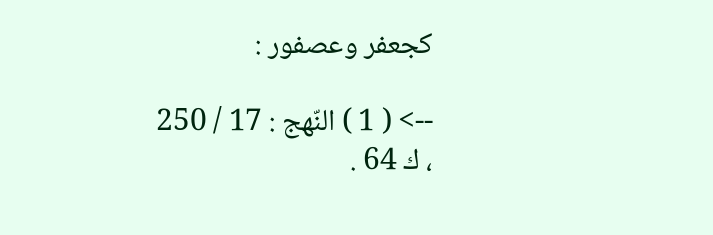كجعفر وعصفور :

--> ( 1 ) النّهج : 17 / 250 ، ك 64 .